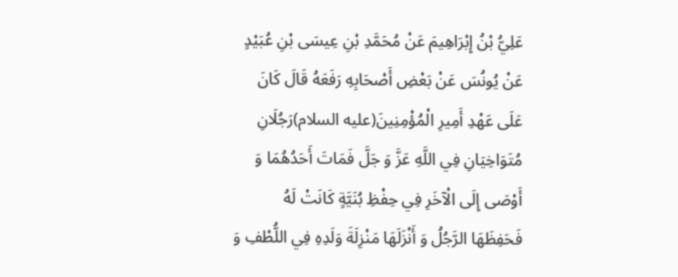عَلِيُّ بْنُ إِبْرَاهِيمَ عَنْ مُحَمَّدِ بْنِ عِيسَى بْنِ عُبَيْدٍ عَنْ يُونُسَ عَنْ بَعْضِ أَصْحَابِهِ رَفَعَهُ قَالَ كَانَ عَلَى عَهْدِ أَمِيرِ الْمُؤْمِنِينَ(عليه السلام)رَجُلَانِ مُتَوَاخِيَانِ فِي اللَّهِ عَزَّ وَ جَلَّ فَمَاتَ أَحَدُهُمَا وَ أَوْصَى إِلَى الْآخَرِ فِي حِفْظِ بُنَيَّةٍ كَانَتْ لَهُ فَحَفِظَهَا الرَّجُلُ وَ أَنْزَلَهَا مَنْزِلَةَ وَلَدِهِ فِي اللُّطْفِ وَ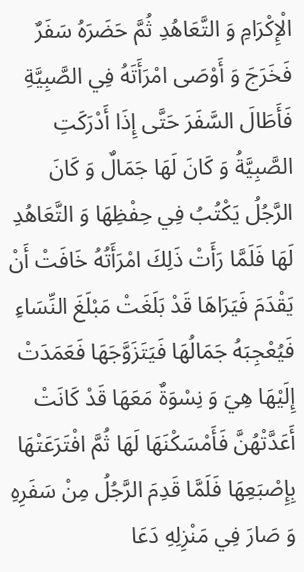الْإِكْرَامِ وَ التَّعَاهُدِ ثُمَّ حَضَرَهُ سَفَرٌ فَخَرَجَ وَ أَوْصَى امْرَأَتَهُ فِي الصَّبِيَّةِ فَأَطَالَ السَّفَرَ حَتَّى إِذَا أَدْرَكَتِ الصَّبِيَّةُ وَ كَانَ لَهَا جَمَالٌ وَ كَانَ الرَّجُلُ يَكْتُبُ فِي حِفْظِهَا وَ التَّعَاهُدِ لَهَا فَلَمَّا رَأَتْ ذَلِكَ امْرَأَتُهُ خَافَتْ أَنْ يَقْدَمَ فَيَرَاهَا قَدْ بَلَغَتْ مَبْلَغَ النِّسَاءِ فَيُعْجِبَهُ جَمَالُهَا فَيَتَزَوَّجَهَا فَعَمَدَتْ إِلَيْهَا هِيَ وَ نِسْوَةٌ مَعَهَا قَدْ كَانَتْ أَعَدَّتْهُنَّ فَأَمْسَكْنَهَا لَهَا ثُمَّ افْتَرَعَتْهَا بِإِصْبَعِهَا فَلَمَّا قَدِمَ الرَّجُلُ مِنْ سَفَرِهِ وَ صَارَ فِي مَنْزِلِهِ دَعَا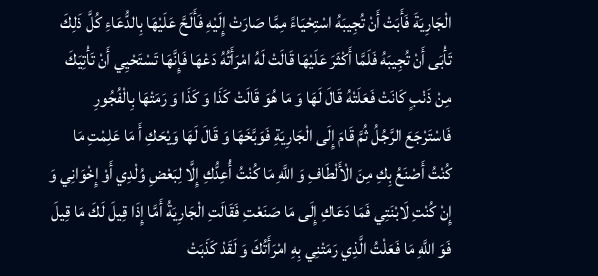الْجَارِيَةَ فَأَبَتْ أَنْ تُجِيبَهُ اسْتِحْيَاءً مِمَّا صَارَتْ إِلَيْهِ فَأَلَحَّ عَلَيْهَا بِالدُّعَاءِ كُلَّ ذَلِكَ تَأْبَى أَنْ تُجِيبَهُ فَلَمَّا أَكْثَرَ عَلَيْهَا قَالَتْ لَهُ امْرَأَتُهُ دَعْهَا فَإِنَّهَا تَسْتَحْيِي أَنْ تَأْتِيَكَ مِنْ ذَنْبٍ كَانَتْ فَعَلَتْهُ قَالَ لَهَا وَ مَا هُوَ قَالَتْ كَذَا وَ كَذَا وَ رَمَتْهَا بِالْفُجُورِ فَاسْتَرْجَعَ الرَّجُلُ ثُمَّ قَامَ إِلَى الْجَارِيَةِ فَوَبَّخَهَا وَ قَالَ لَهَا وَيْحَكِ أَ مَا عَلِمْتِ مَا كُنْتُ أَصْنَعُ بِكِ مِنَ الْأَلْطَافِ وَ اللَّهِ مَا كُنْتُ أُعِدُّكِ إِلَّا لِبَعْضِ وُلْدِي أَوْ إِخْوَانِي وَ إِنْ كُنْتِ لَابْنَتِي فَمَا دَعَاكِ إِلَى مَا صَنَعْتِ فَقَالَتِ الْجَارِيَةُ أَمَّا إِذَا قِيلَ لَكَ مَا قِيلَ فَوَ اللَّهِ مَا فَعَلْتُ الَّذِي رَمَتْنِي بِهِ امْرَأَتُكَ وَ لَقَدْ كَذَبَتْ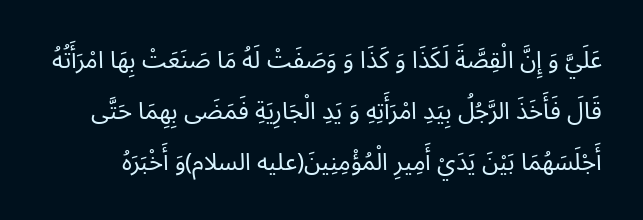عَلَيَّ وَ إِنَّ الْقِصَّةَ لَكَذَا وَ كَذَا وَ وَصَفَتْ لَهُ مَا صَنَعَتْ بِهَا امْرَأَتُهُ قَالَ فَأَخَذَ الرَّجُلُ بِيَدِ امْرَأَتِهِ وَ يَدِ الْجَارِيَةِ فَمَضَى بِهِمَا حَتَّى أَجْلَسَهُمَا بَيْنَ يَدَيْ أَمِيرِ الْمُؤْمِنِينَ(عليه السلام)وَ أَخْبَرَهُ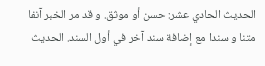الحديث الحادي عشر: حسن أو موثق. و قد مر الخبر آنفا متنا و سندا مع إضافة سند آخر في أول السند. الحديث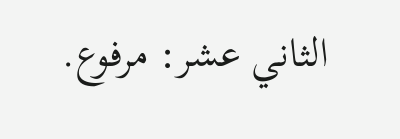الثاني عشر: مرفوع.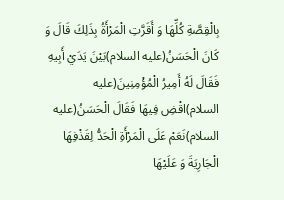بِالْقِصَّةِ كُلِّهَا وَ أَقَرَّتِ الْمَرْأَةُ بِذَلِكَ قَالَ وَ كَانَ الْحَسَنُ(عليه السلام)بَيْنَ يَدَيْ أَبِيهِ فَقَالَ لَهُ أَمِيرُ الْمُؤْمِنِينَ(عليه السلام)اقْضِ فِيهَا فَقَالَ الْحَسَنُ(عليه السلام)نَعَمْ عَلَى الْمَرْأَةِ الْحَدُّ لِقَذْفِهَا الْجَارِيَةَ وَ عَلَيْهَا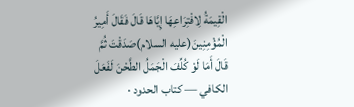الْقِيمَةُ لِافْتِرَاعِهَا إِيَّاهَا قَالَ فَقَالَ أَمِيرُ الْمُؤْمِنِينَ(عليه السلام)صَدَقْتَ ثُمَّ قَالَ أَمَا لَوْ كُلِّفَ الْجَمَلُ الطَّحْنَ لَفَعَلَ
الكافي — كتاب الحدود ·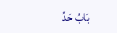بَابُ حَدِّ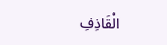الْقَاذِفِ